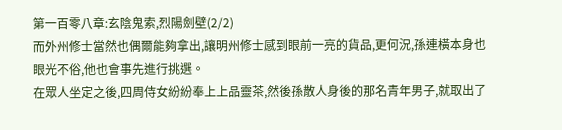第一百零八章:玄陰鬼索,烈陽劍壁(2/2)
而外州修士當然也偶爾能夠拿出,讓明州修士感到眼前一亮的貨品,更何況,孫連橫本身也眼光不俗,他也會事先進行挑選。
在眾人坐定之後,四周侍女紛紛奉上上品靈茶,然後孫散人身後的那名青年男子,就取出了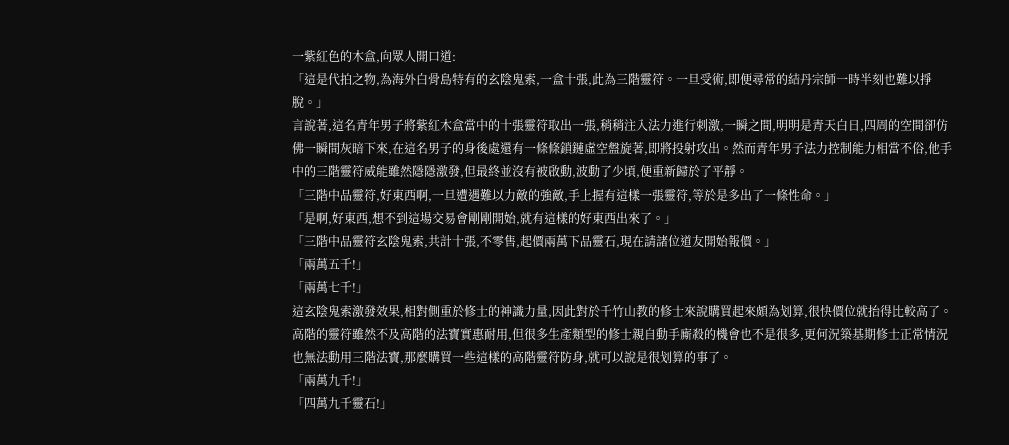一紫紅色的木盒,向眾人開口道:
「這是代拍之物,為海外白骨島特有的玄陰鬼索,一盒十張,此為三階靈符。一旦受術,即便尋常的結丹宗師一時半刻也難以掙脫。」
言說著,這名青年男子將紫紅木盒當中的十張靈符取出一張,稍稍注入法力進行刺激,一瞬之間,明明是青天白日,四周的空間卻仿佛一瞬間灰暗下來,在這名男子的身後處還有一條條鎖鏈虛空盤旋著,即將投射攻出。然而青年男子法力控制能力相當不俗,他手中的三階靈符威能雖然隱隱激發,但最終並沒有被啟動,波動了少頃,便重新歸於了平靜。
「三階中品靈符,好東西啊,一旦遭遇難以力敵的強敵,手上握有這樣一張靈符,等於是多出了一條性命。」
「是啊,好東西,想不到這場交易會剛剛開始,就有這樣的好東西出來了。」
「三階中品靈符玄陰鬼索,共計十張,不零售,起價兩萬下品靈石,現在請諸位道友開始報價。」
「兩萬五千!」
「兩萬七千!」
這玄陰鬼索激發效果,相對側重於修士的神識力量,因此對於千竹山教的修士來說購買起來頗為划算,很快價位就抬得比較高了。
高階的靈符雖然不及高階的法寶實惠耐用,但很多生產類型的修士親自動手廝殺的機會也不是很多,更何況築基期修士正常情況也無法動用三階法寶,那麼購買一些這樣的高階靈符防身,就可以說是很划算的事了。
「兩萬九千!」
「四萬九千靈石!」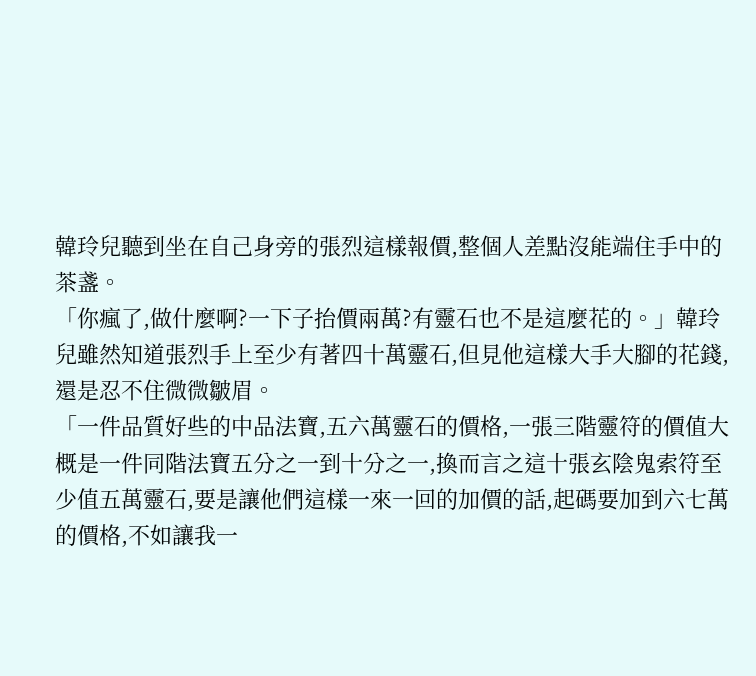韓玲兒聽到坐在自己身旁的張烈這樣報價,整個人差點沒能端住手中的茶盞。
「你瘋了,做什麼啊?一下子抬價兩萬?有靈石也不是這麼花的。」韓玲兒雖然知道張烈手上至少有著四十萬靈石,但見他這樣大手大腳的花錢,還是忍不住微微皺眉。
「一件品質好些的中品法寶,五六萬靈石的價格,一張三階靈符的價值大概是一件同階法寶五分之一到十分之一,換而言之這十張玄陰鬼索符至少值五萬靈石,要是讓他們這樣一來一回的加價的話,起碼要加到六七萬的價格,不如讓我一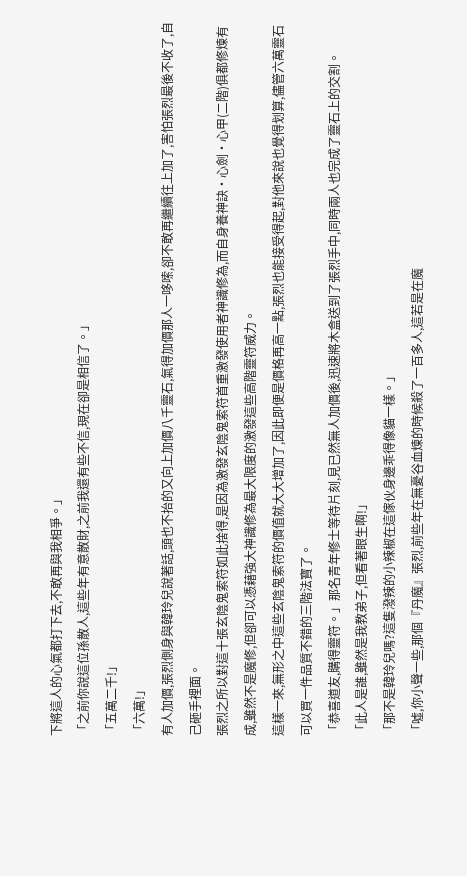下將這人的心氣都打下去,不敢再與我相爭。」
「之前你說這位孫散人,這些年有意散財,之前我還有些不信,現在卻是相信了。」
「五萬二千!」
「六萬!」
有人加價,張烈側身與韓玲兒說著話,頭也不抬的又向上加價八千靈石,氣得加價那人一哆嗦,卻不敢再繼續往上加了,害怕張烈最後不收了,自己砸手裡面。
張烈之所以對這十張玄陰鬼索符如此捨得,是因為激發玄陰鬼索符首重激發使用者神識修為,而自身養神訣·心劍·心甲(二階)俱都修煉有成,雖然不是魔修,但卻可以憑藉強大神識修為最大限度的激發這些高階靈符威力。
這樣一來,無形之中這些玄陰鬼索符的價值就大大增加了,因此即便是價格再高一點,張烈也能接受得起,對他來說也覺得划算,儘管六萬靈石可以買一件品質不錯的三階法寶了。
「恭喜道友,購得靈符。」那名青年修士等待片刻,見已然無人加價後,迅速將木盒送到了張烈手中,同時兩人也完成了靈石上的交割。
「此人是誰,雖然是我教弟子,但看著眼生啊!」
「那不是韓玲兒嗎?這隻潑辣的小辣椒在這傢伙身邊乖得像貓一樣。」
「噓,你小聲一些,那個『丹魔』張烈,前些年在無憂谷血煉的時候殺了一百多人,這若是在魔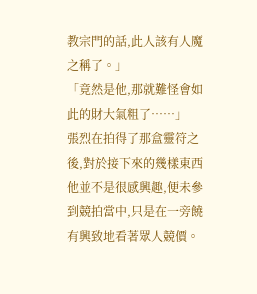教宗門的話,此人該有人魔之稱了。」
「竟然是他,那就難怪會如此的財大氣粗了……」
張烈在拍得了那盒靈符之後,對於接下來的幾樣東西他並不是很感興趣,便未參到競拍當中,只是在一旁饒有興致地看著眾人競價。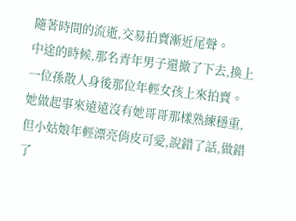隨著時間的流逝,交易拍賣漸近尾聲。
中途的時候,那名青年男子還撤了下去,換上一位孫散人身後那位年輕女孩上來拍賣。
她做起事來遠遠沒有她哥哥那樣熟練穩重,但小姑娘年輕漂亮俏皮可愛,說錯了話,做錯了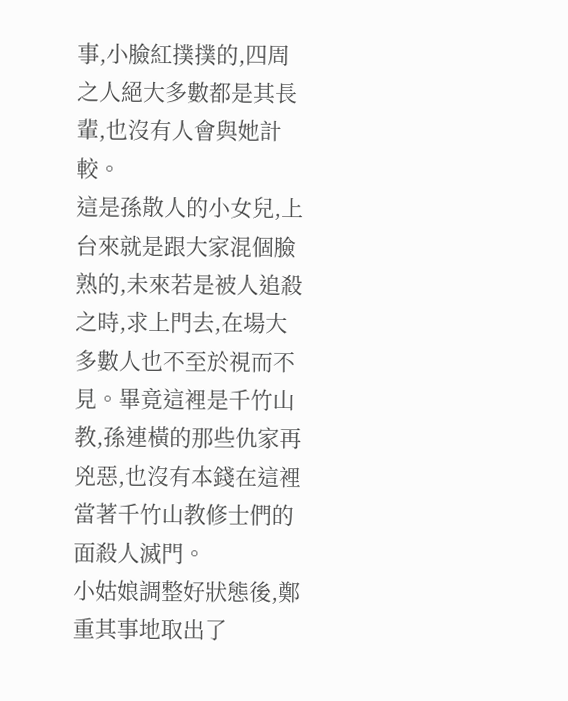事,小臉紅撲撲的,四周之人絕大多數都是其長輩,也沒有人會與她計較。
這是孫散人的小女兒,上台來就是跟大家混個臉熟的,未來若是被人追殺之時,求上門去,在場大多數人也不至於視而不見。畢竟這裡是千竹山教,孫連橫的那些仇家再兇惡,也沒有本錢在這裡當著千竹山教修士們的面殺人滅門。
小姑娘調整好狀態後,鄭重其事地取出了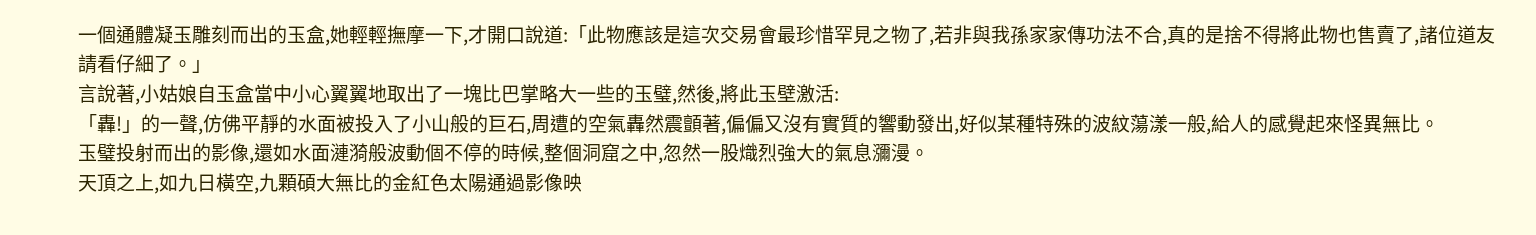一個通體凝玉雕刻而出的玉盒,她輕輕撫摩一下,才開口說道:「此物應該是這次交易會最珍惜罕見之物了,若非與我孫家家傳功法不合,真的是捨不得將此物也售賣了,諸位道友請看仔細了。」
言說著,小姑娘自玉盒當中小心翼翼地取出了一塊比巴掌略大一些的玉璧,然後,將此玉壁激活:
「轟!」的一聲,仿佛平靜的水面被投入了小山般的巨石,周遭的空氣轟然震顫著,偏偏又沒有實質的響動發出,好似某種特殊的波紋蕩漾一般,給人的感覺起來怪異無比。
玉璧投射而出的影像,還如水面漣漪般波動個不停的時候,整個洞窟之中,忽然一股熾烈強大的氣息瀰漫。
天頂之上,如九日橫空,九顆碩大無比的金紅色太陽通過影像映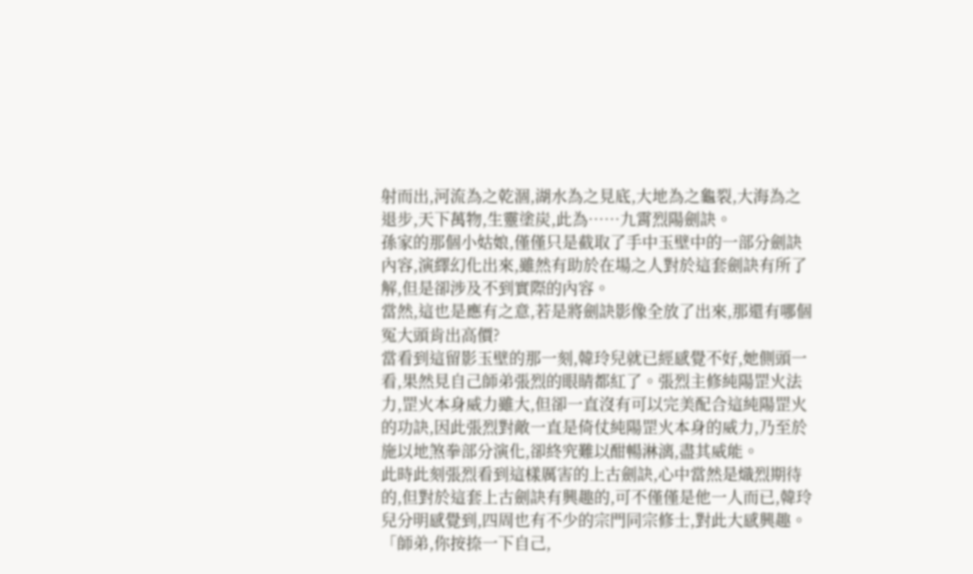射而出,河流為之乾涸,湖水為之見底,大地為之龜裂,大海為之退步,天下萬物,生靈塗炭,此為……九霄烈陽劍訣。
孫家的那個小姑娘,僅僅只是截取了手中玉壁中的一部分劍訣內容,演繹幻化出來,雖然有助於在場之人對於這套劍訣有所了解,但是卻涉及不到實際的內容。
當然,這也是應有之意,若是將劍訣影像全放了出來,那還有哪個冤大頭肯出高價?
當看到這留影玉壁的那一刻,韓玲兒就已經感覺不好,她側頭一看,果然見自己師弟張烈的眼睛都紅了。張烈主修純陽罡火法力,罡火本身威力雖大,但卻一直沒有可以完美配合這純陽罡火的功訣,因此張烈對敵一直是倚仗純陽罡火本身的威力,乃至於施以地煞拳部分演化,卻終究難以酣暢淋漓,盡其威能。
此時此刻張烈看到這樣厲害的上古劍訣,心中當然是熾烈期待的,但對於這套上古劍訣有興趣的,可不僅僅是他一人而已,韓玲兒分明感覺到,四周也有不少的宗門同宗修士,對此大感興趣。
「師弟,你按捺一下自己,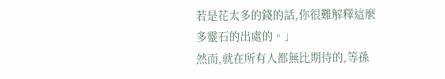若是花太多的錢的話,你很難解釋這麼多靈石的出處的。」
然而,就在所有人都無比期待的,等孫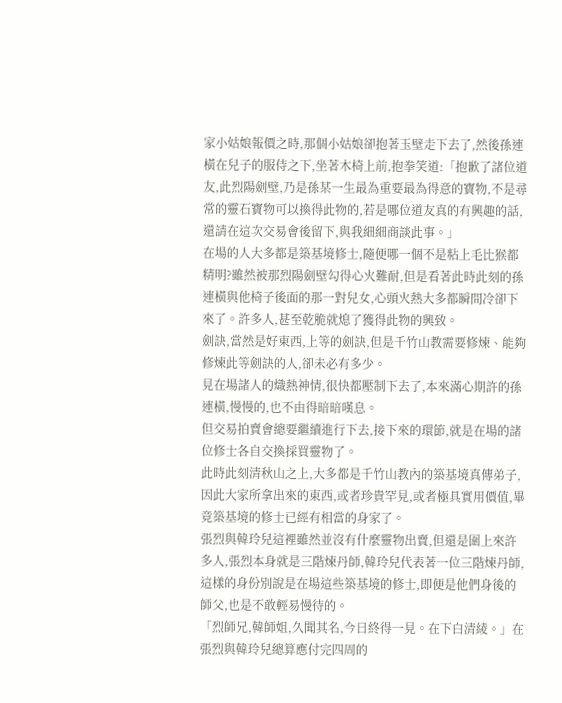家小姑娘報價之時,那個小姑娘卻抱著玉壁走下去了,然後孫連橫在兒子的服侍之下,坐著木椅上前,抱拳笑道:「抱歉了諸位道友,此烈陽劍壁,乃是孫某一生最為重要最為得意的寶物,不是尋常的靈石寶物可以換得此物的,若是哪位道友真的有興趣的話,還請在這次交易會後留下,與我細細商談此事。」
在場的人大多都是築基境修士,隨便哪一個不是粘上毛比猴都精明?雖然被那烈陽劍壁勾得心火難耐,但是看著此時此刻的孫連橫與他椅子後面的那一對兒女,心頭火熱大多都瞬間冷卻下來了。許多人,甚至乾脆就熄了獲得此物的興致。
劍訣,當然是好東西,上等的劍訣,但是千竹山教需要修煉、能夠修煉此等劍訣的人,卻未必有多少。
見在場諸人的熾熱神情,很快都壓制下去了,本來滿心期許的孫連橫,慢慢的,也不由得暗暗嘆息。
但交易拍賣會總要繼續進行下去,接下來的環節,就是在場的諸位修士各自交換採買靈物了。
此時此刻清秋山之上,大多都是千竹山教內的築基境真傳弟子,因此大家所拿出來的東西,或者珍貴罕見,或者極具實用價值,畢竟築基境的修士已經有相當的身家了。
張烈與韓玲兒這裡雖然並沒有什麼靈物出賣,但還是圍上來許多人,張烈本身就是三階煉丹師,韓玲兒代表著一位三階煉丹師,這樣的身份別說是在場這些築基境的修士,即便是他們身後的師父,也是不敢輕易慢待的。
「烈師兄,韓師姐,久聞其名,今日終得一見。在下白清綾。」在張烈與韓玲兒總算應付完四周的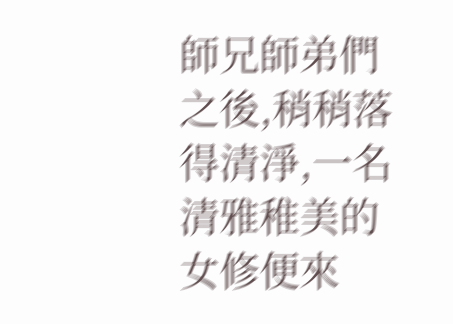師兄師弟們之後,稍稍落得清淨,一名清雅稚美的女修便來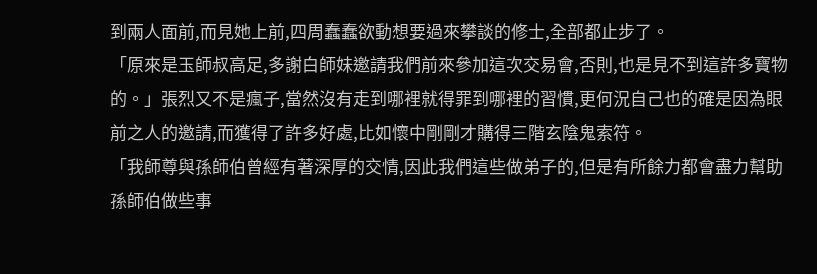到兩人面前,而見她上前,四周蠢蠢欲動想要過來攀談的修士,全部都止步了。
「原來是玉師叔高足,多謝白師妹邀請我們前來參加這次交易會,否則,也是見不到這許多寶物的。」張烈又不是瘋子,當然沒有走到哪裡就得罪到哪裡的習慣,更何況自己也的確是因為眼前之人的邀請,而獲得了許多好處,比如懷中剛剛才購得三階玄陰鬼索符。
「我師尊與孫師伯曾經有著深厚的交情,因此我們這些做弟子的,但是有所餘力都會盡力幫助孫師伯做些事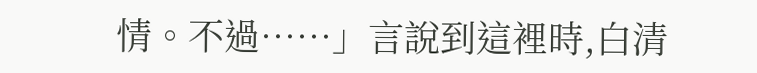情。不過……」言說到這裡時,白清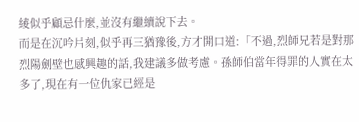綾似乎顧忌什麼,並沒有繼續說下去。
而是在沉吟片刻,似乎再三猶豫後,方才開口道:「不過,烈師兄若是對那烈陽劍壁也感興趣的話,我建議多做考慮。孫師伯當年得罪的人實在太多了,現在有一位仇家已經是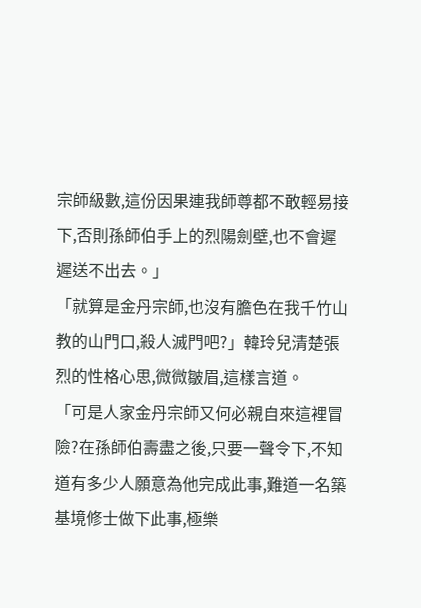宗師級數,這份因果連我師尊都不敢輕易接下,否則孫師伯手上的烈陽劍壁,也不會遲遲送不出去。」
「就算是金丹宗師,也沒有膽色在我千竹山教的山門口,殺人滅門吧?」韓玲兒清楚張烈的性格心思,微微皺眉,這樣言道。
「可是人家金丹宗師又何必親自來這裡冒險?在孫師伯壽盡之後,只要一聲令下,不知道有多少人願意為他完成此事,難道一名築基境修士做下此事,極樂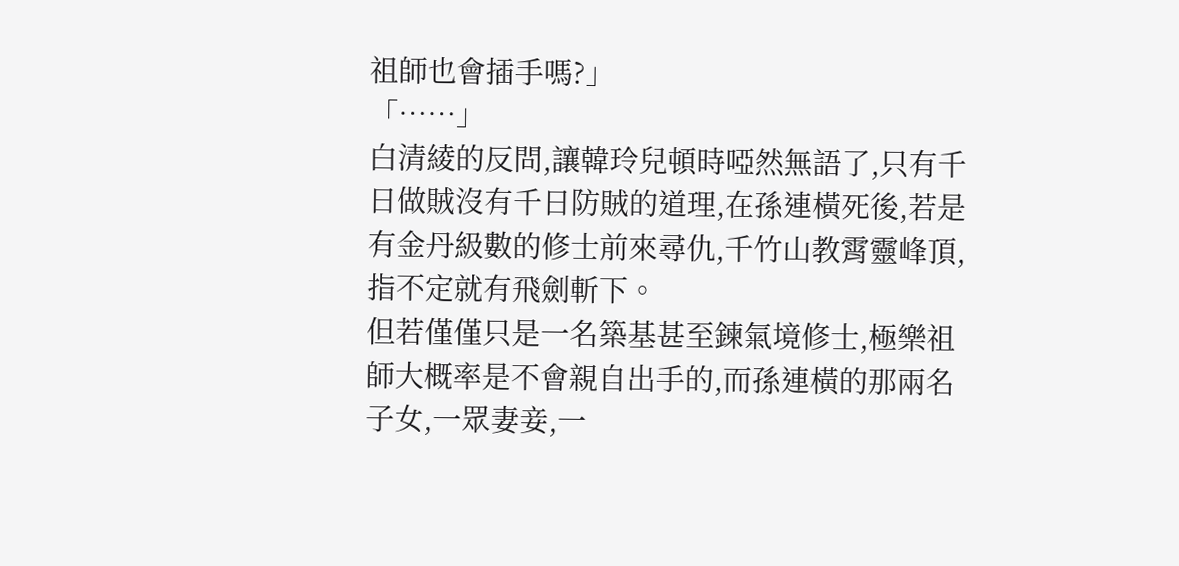祖師也會插手嗎?」
「……」
白清綾的反問,讓韓玲兒頓時啞然無語了,只有千日做賊沒有千日防賊的道理,在孫連橫死後,若是有金丹級數的修士前來尋仇,千竹山教霄靈峰頂,指不定就有飛劍斬下。
但若僅僅只是一名築基甚至鍊氣境修士,極樂祖師大概率是不會親自出手的,而孫連橫的那兩名子女,一眾妻妾,一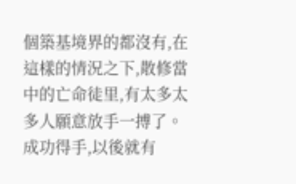個築基境界的都沒有,在這樣的情況之下,散修當中的亡命徒里,有太多太多人願意放手一搏了。
成功得手,以後就有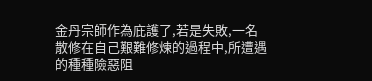金丹宗師作為庇護了,若是失敗,一名散修在自己艱難修煉的過程中,所遭遇的種種險惡阻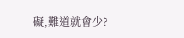礙,難道就會少?